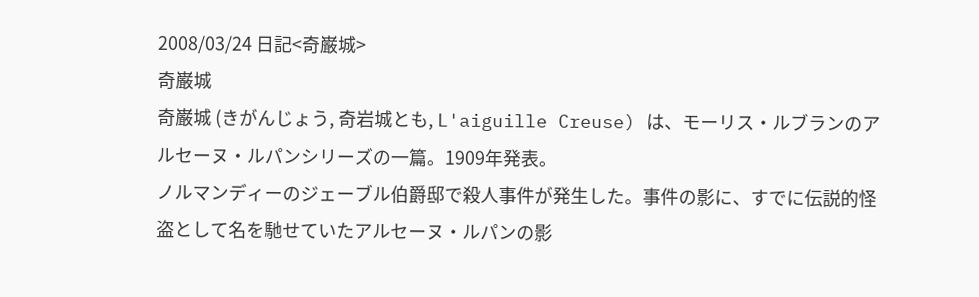2008/03/24 日記<奇巌城>
奇巌城
奇巌城 (きがんじょう, 奇岩城とも, L'aiguille Creuse) は、モーリス・ルブランのアルセーヌ・ルパンシリーズの一篇。1909年発表。
ノルマンディーのジェーブル伯爵邸で殺人事件が発生した。事件の影に、すでに伝説的怪盗として名を馳せていたアルセーヌ・ルパンの影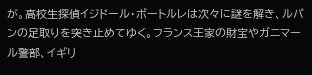が。高校生探偵イジドール・ボートルレは次々に謎を解き、ルパンの足取りを突き止めてゆく。フランス王家の財宝やガニマール警部、イギリ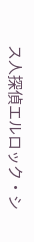ス人探偵エルロック・シ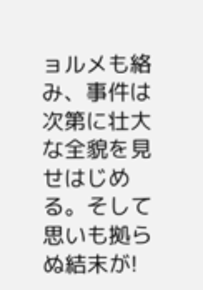ョルメも絡み、事件は次第に壮大な全貌を見せはじめる。そして思いも拠らぬ結末が!